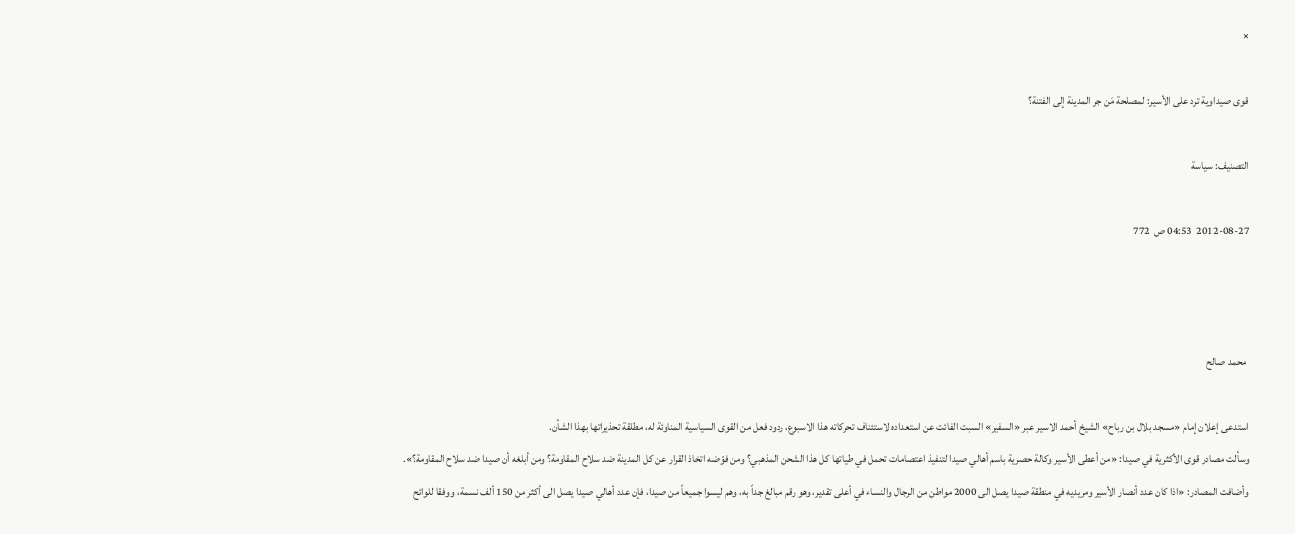×

قوى صيداوية ترد على الأسير: لمصلحة مَن جر المدينة إلى الفتنة؟

التصنيف: سياسة

2012-08-27  04:53 ص  772



 محمد صالح

استدعى إعلان إمام «مسجد بلال بن رباح» الشيخ أحمد الاسير عبر «السفير» السبت الفائت عن استعداده لاستئناف تحركاته هذا الاسبوع، ردود فعل من القوى السياسية المناوئة له، مطلقة تحذيراتها بهذا الشأن.
وسألت مصادر قوى الأكثرية في صيدا: «من أعطى الأسير وكالة حصرية باسم أهالي صيدا لتنفيذ اعتصامات تحمل في طياتها كل هذا الشحن المذهبي؟ ومن فوّضه اتخاذ القرار عن كل المدينة ضد سلاح المقاومة؟ ومن أبلغه أن صيدا ضد سلاح المقاومة؟».
وأضافت المصادر: «اذا كان عدد أنصار الأسير ومريديه في منطقة صيدا يصل الى 2000 مواطن من الرجال والنساء في أعلى تقدير، وهو رقم مبالغ جداً به، وهم ليسوا جميعاً من صيدا، فإن عدد أهالي صيدا يصل الى أكثر من 150 ألف نسمة، ووفقا للوائح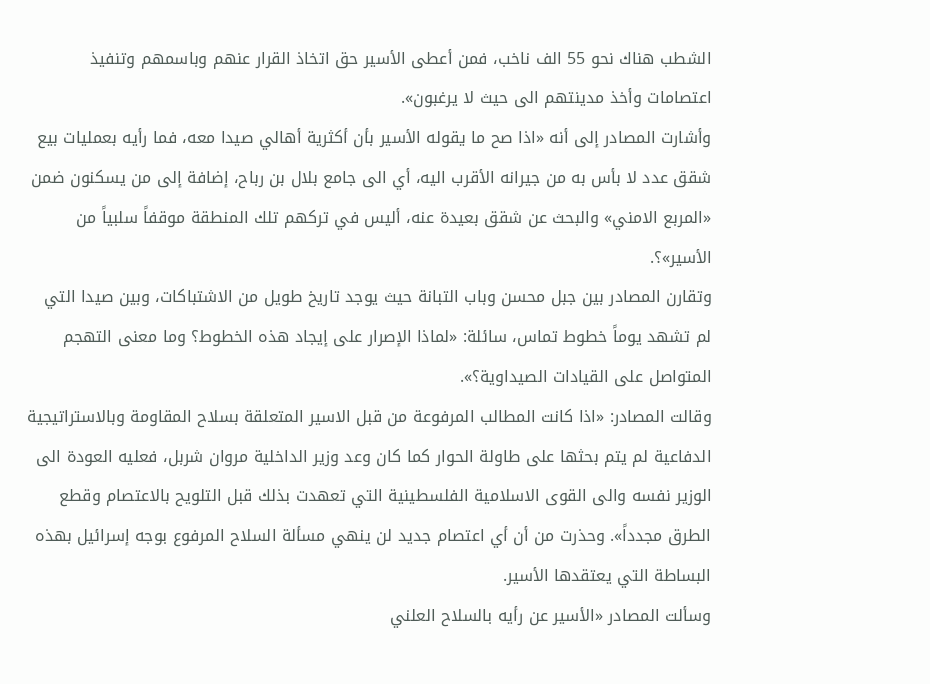الشطب هناك نحو 55 الف ناخب، فمن أعطى الأسير حق اتخاذ القرار عنهم وباسمهم وتنفيذ اعتصامات وأخذ مدينتهم الى حيث لا يرغبون».
وأشارت المصادر إلى أنه «اذا صح ما يقوله الأسير بأن أكثرية أهالي صيدا معه، فما رأيه بعمليات بيع شقق عدد لا بأس به من جيرانه الأقرب اليه، أي الى جامع بلال بن رباح، إضافة إلى من يسكنون ضمن «المربع الامني» والبحث عن شقق بعيدة عنه، أليس في تركهم تلك المنطقة موقفاً سلبياً من الأسير»؟.
وتقارن المصادر بين جبل محسن وباب التبانة حيث يوجد تاريخ طويل من الاشتباكات، وبين صيدا التي لم تشهد يوماً خطوط تماس، سائلة: «لماذا الإصرار على إيجاد هذه الخطوط؟ وما معنى التهجم المتواصل على القيادات الصيداوية؟».
وقالت المصادر: «اذا كانت المطالب المرفوعة من قبل الاسير المتعلقة بسلاح المقاومة وبالاستراتيجية الدفاعية لم يتم بحثها على طاولة الحوار كما كان وعد وزير الداخلية مروان شربل، فعليه العودة الى الوزير نفسه والى القوى الاسلامية الفلسطينية التي تعهدت بذلك قبل التلويح بالاعتصام وقطع الطرق مجدداً». وحذرت من أن أي اعتصام جديد لن ينهي مسألة السلاح المرفوع بوجه إسرائيل بهذه البساطة التي يعتقدها الأسير.
وسألت المصادر «الأسير عن رأيه بالسلاح العلني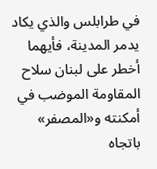في طرابلس والذي يكاد يدمر المدينة، فأيهما أخطر على لبنان سلاح المقاومة الموضب في أمكنته و«المصفر» باتجاه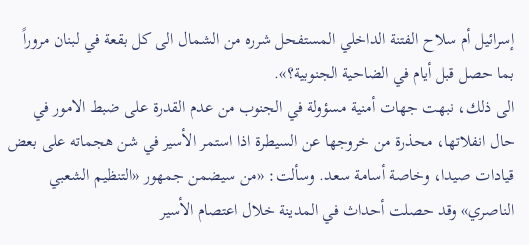إسرائيل أم سلاح الفتنة الداخلي المستفحل شرره من الشمال الى كل بقعة في لبنان مروراً بما حصل قبل أيام في الضاحية الجنوبية؟».
الى ذلك، نبهت جهات أمنية مسؤولة في الجنوب من عدم القدرة على ضبط الامور في حال انفلاتها، محذرة من خروجها عن السيطرة اذا استمر الأسير في شن هجماته على بعض قيادات صيدا، وخاصة أسامة سعد. وسألت: «من سيضمن جمهور «التنظيم الشعبي الناصري» وقد حصلت أحداث في المدينة خلال اعتصام الأسير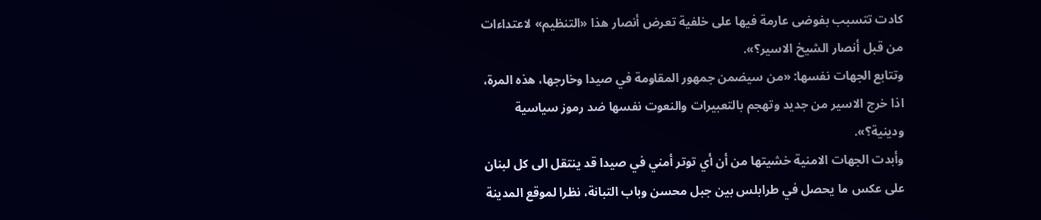كادت تتسبب بفوضى عارمة فيها على خلفية تعرض أنصار هذا «التنظيم» لاعتداءات من قبل أنصار الشيخ الاسير؟».
وتتابع الجهات نفسها: «من سيضمن جمهور المقاومة في صيدا وخارجها، هذه المرة، اذا خرج الاسير من جديد وتهجم بالتعبيرات والنعوت نفسها ضد رموز سياسية ودينية؟».
وأبدت الجهات الامنية خشيتها من أن أي توتر أمني في صيدا قد ينتقل الى كل لبنان على عكس ما يحصل في طرابلس بين جبل محسن وباب التبانة، نظرا لموقع المدينة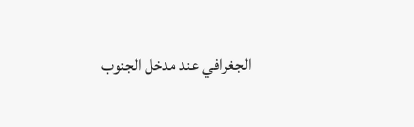الجغرافي عند مدخل الجنوب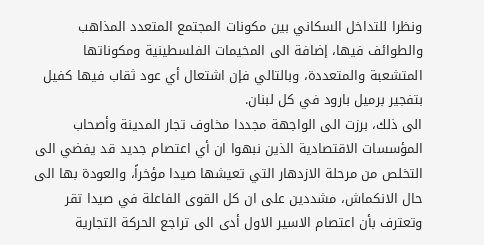ونظرا للتداخل السكاني بين مكونات المجتمع المتعدد المذاهب والطوائف فيها، إضافة الى المخيمات الفلسطينية ومكوناتها المتشعبة والمتعددة، وبالتالي فإن اشتعال أي عود ثقاب فيها كفيل بتفجير برميل بارود في كل لبنان.
الى ذلك، برزت الى الواجهة مجددا مخاوف تجار المدينة وأصحاب المؤسسات الاقتصادية الذين نبهوا ان أي اعتصام جديد قد يفضي الى التخلص من مرحلة الازدهار التي تعيشها صيدا مؤخراً، والعودة بها الى حال الانكماش، مشددين على ان كل القوى الفاعلة في صيدا تقر وتعترف بأن اعتصام الاسير الاول أدى الى تراجع الحركة التجارية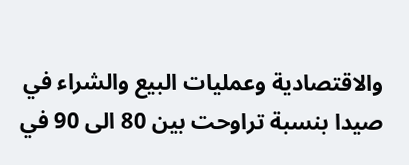والاقتصادية وعمليات البيع والشراء في صيدا بنسبة تراوحت بين 80 الى 90 في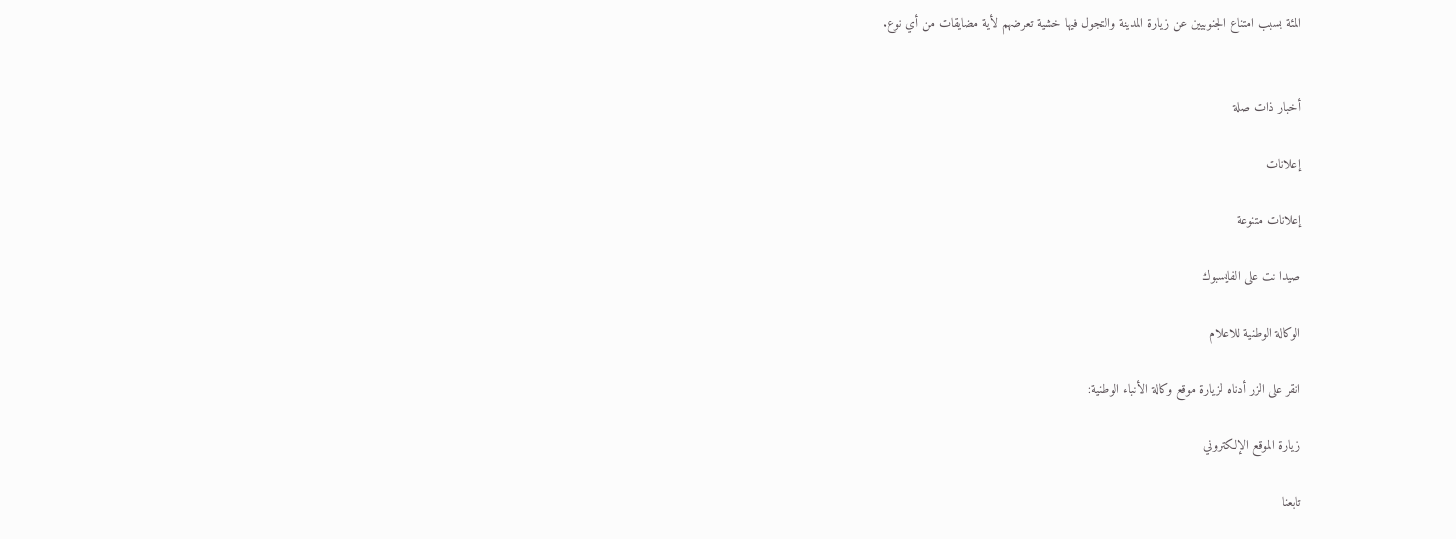المئة بسبب امتناع الجنوبيين عن زيارة المدينة والتجول فيها خشية تعرضهم لأية مضايقات من أي نوع.


أخبار ذات صلة

إعلانات

إعلانات متنوعة

صيدا نت على الفايسبوك

الوكالة الوطنية للاعلام

انقر على الزر أدناه لزيارة موقع وكالة الأنباء الوطنية:

زيارة الموقع الإلكتروني

تابعنا